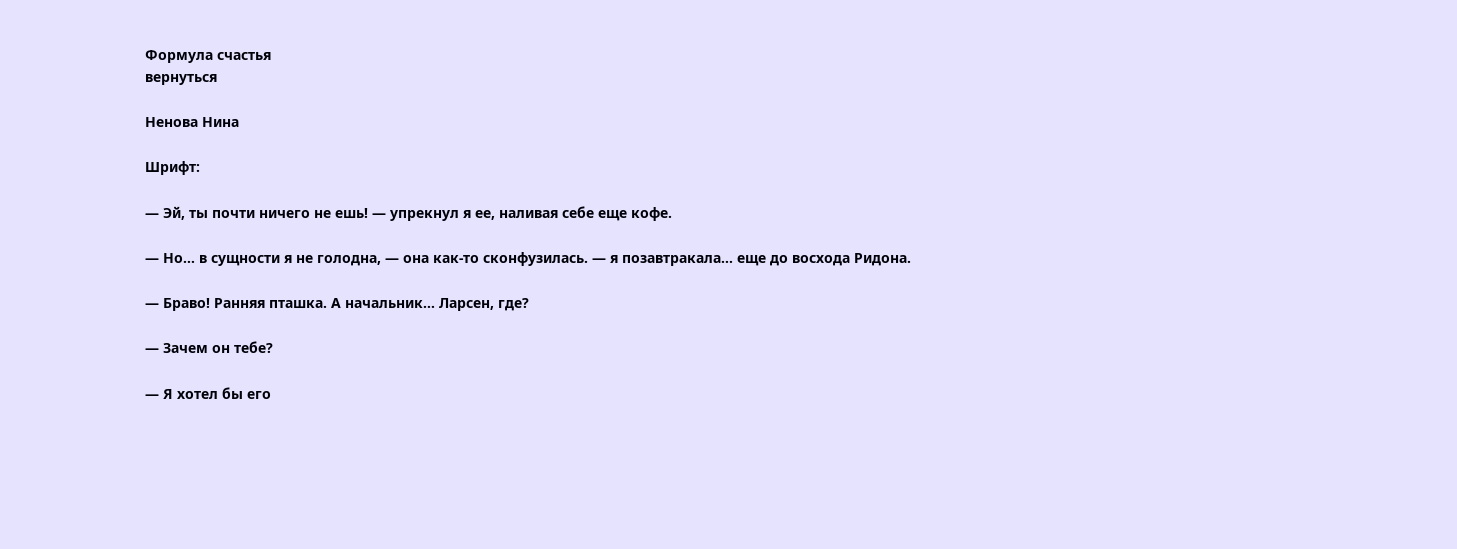Формула счастья
вернуться

Ненова Нина

Шрифт:

— Эй, ты почти ничего не ешь! — упрекнул я ее, наливая себе еще кофе.

— Но… в сущности я не голодна, — она как-то сконфузилась. — я позавтракала… еще до восхода Ридона.

— Браво! Ранняя пташка. А начальник… Ларсен, где?

— Зачем он тебе?

— Я хотел бы его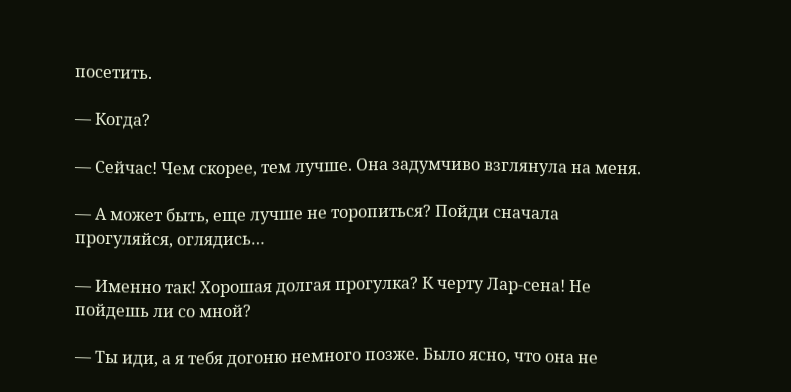посетить.

— Когда?

— Сейчас! Чем скорее, тем лучше. Она задумчиво взглянула на меня.

— А может быть, еще лучше не торопиться? Пойди сначала прогуляйся, оглядись…

— Именно так! Хорошая долгая прогулка? К черту Лар-сена! Не пойдешь ли со мной?

— Ты иди, а я тебя догоню немного позже. Было ясно, что она не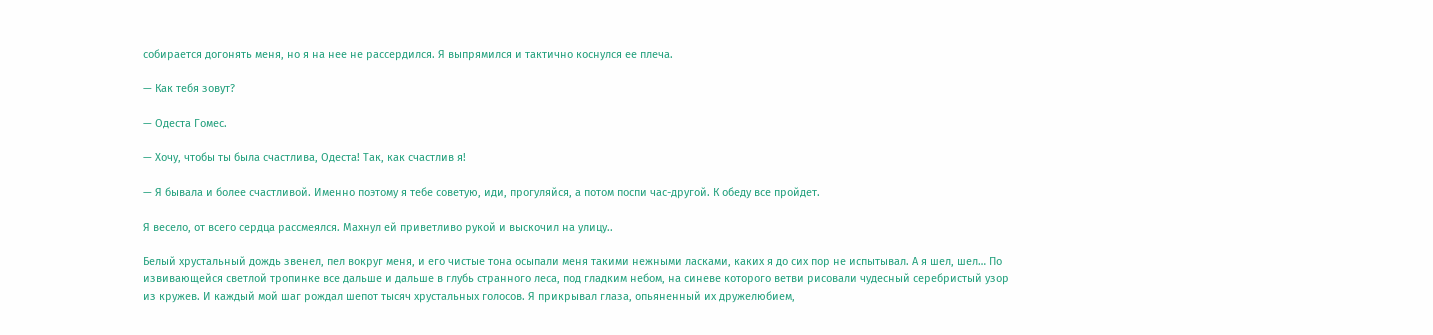собирается догонять меня, но я на нее не рассердился. Я выпрямился и тактично коснулся ее плеча.

— Как тебя зовут?

— Одеста Гомес.

— Хочу, чтобы ты была счастлива, Одеста! Так, как счастлив я!

— Я бывала и более счастливой. Именно поэтому я тебе советую, иди, прогуляйся, а потом поспи час-другой. К обеду все пройдет.

Я весело, от всего сердца рассмеялся. Махнул ей приветливо рукой и выскочил на улицу..

Белый хрустальный дождь звенел, пел вокруг меня, и его чистые тона осыпали меня такими нежными ласками, каких я до сих пор не испытывал. А я шел, шел… По извивающейся светлой тропинке все дальше и дальше в глубь странного леса, под гладким небом, на синеве которого ветви рисовали чудесный серебристый узор из кружев. И каждый мой шаг рождал шепот тысяч хрустальных голосов. Я прикрывал глаза, опьяненный их дружелюбием,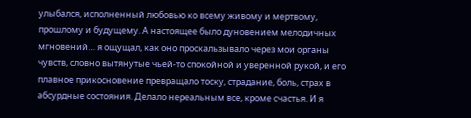улыбался, исполненный любовью ко всему живому и мертвому, прошлому и будущему. А настоящее было дуновением мелодичных мгновений… я ощущал, как оно проскальзывало через мои органы чувств, словно вытянутые чьей-то спокойной и уверенной рукой, и его плавное прикосновение превращало тоску, страдание, боль, страх в абсурдные состояния. Делало нереальным все, кроме счастья. И я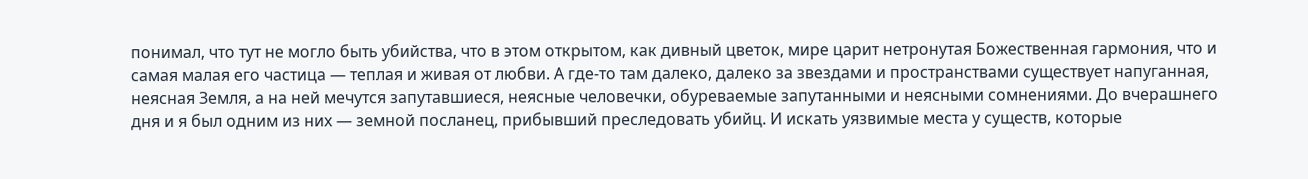понимал, что тут не могло быть убийства, что в этом открытом, как дивный цветок, мире царит нетронутая Божественная гармония, что и самая малая его частица — теплая и живая от любви. А где-то там далеко, далеко за звездами и пространствами существует напуганная, неясная Земля, а на ней мечутся запутавшиеся, неясные человечки, обуреваемые запутанными и неясными сомнениями. До вчерашнего дня и я был одним из них — земной посланец, прибывший преследовать убийц. И искать уязвимые места у существ, которые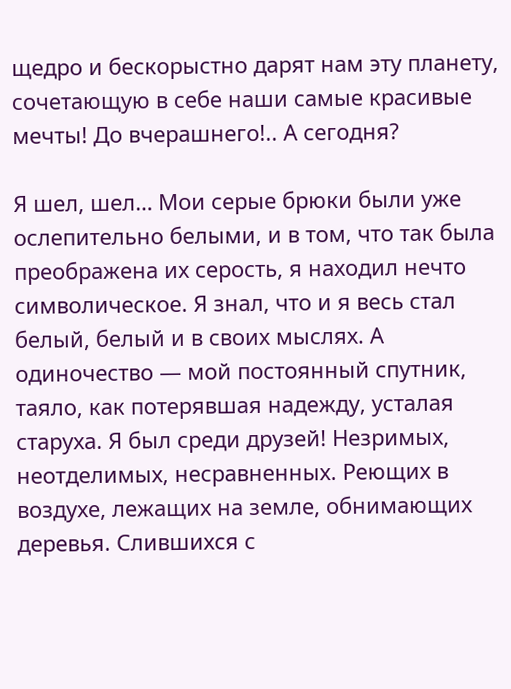щедро и бескорыстно дарят нам эту планету, сочетающую в себе наши самые красивые мечты! До вчерашнего!.. А сегодня?

Я шел, шел… Мои серые брюки были уже ослепительно белыми, и в том, что так была преображена их серость, я находил нечто символическое. Я знал, что и я весь стал белый, белый и в своих мыслях. А одиночество — мой постоянный спутник, таяло, как потерявшая надежду, усталая старуха. Я был среди друзей! Незримых, неотделимых, несравненных. Реющих в воздухе, лежащих на земле, обнимающих деревья. Слившихся с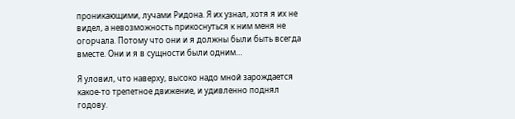проникающими, лучами Ридона. Я их узнал, хотя я их не видел, а невозможность прикоснуться к ним меня не огорчала. Потому что они и я должны были быть всегда вместе. Они и я в сущности были одним…

Я уловил, что наверху, высоко надо мной зарождается какое-то трепетное движение, и удивленно поднял годову.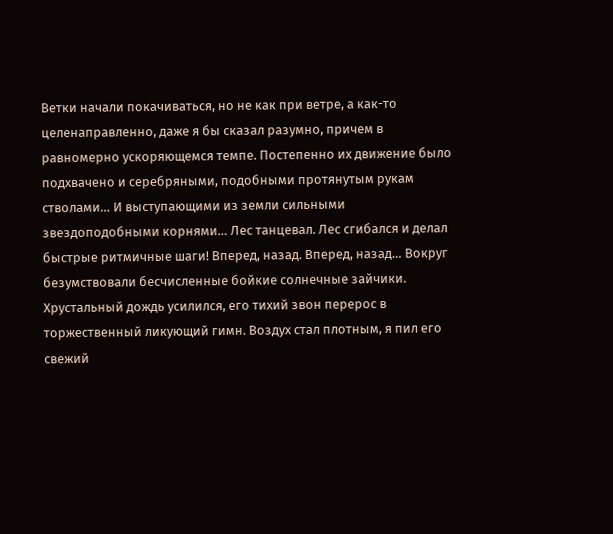Ветки начали покачиваться, но не как при ветре, а как-то целенаправленно, даже я бы сказал разумно, причем в равномерно ускоряющемся темпе. Постепенно их движение было подхвачено и серебряными, подобными протянутым рукам стволами… И выступающими из земли сильными звездоподобными корнями… Лес танцевал. Лес сгибался и делал быстрые ритмичные шаги! Вперед, назад. Вперед, назад… Вокруг безумствовали бесчисленные бойкие солнечные зайчики. Хрустальный дождь усилился, его тихий звон перерос в торжественный ликующий гимн. Воздух стал плотным, я пил его свежий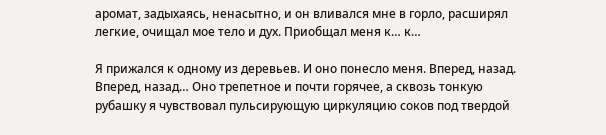аромат, задыхаясь, ненасытно, и он вливался мне в горло, расширял легкие, очищал мое тело и дух. Приобщал меня к… к…

Я прижался к одному из деревьев. И оно понесло меня. Вперед, назад. Вперед, назад… Оно трепетное и почти горячее, а сквозь тонкую рубашку я чувствовал пульсирующую циркуляцию соков под твердой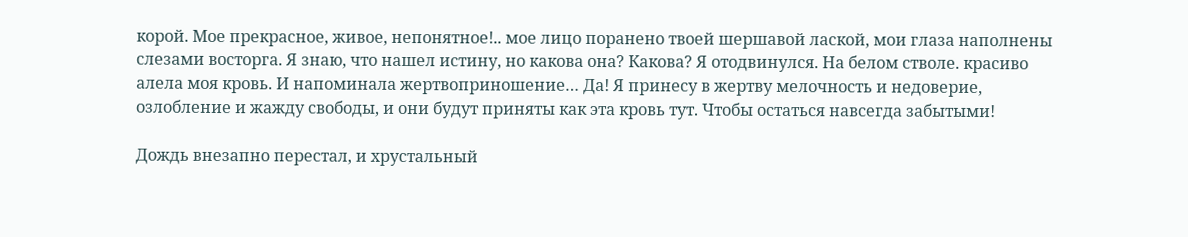корой. Мое прекрасное, живое, непонятное!.. мое лицо поранено твоей шершавой лаской, мои глаза наполнены слезами восторга. Я знаю, что нашел истину, но какова она? Какова? Я отодвинулся. На белом стволе. красиво алела моя кровь. И напоминала жертвоприношение… Да! Я принесу в жертву мелочность и недоверие, озлобление и жажду свободы, и они будут приняты как эта кровь тут. Чтобы остаться навсегда забытыми!

Дождь внезапно перестал, и хрустальный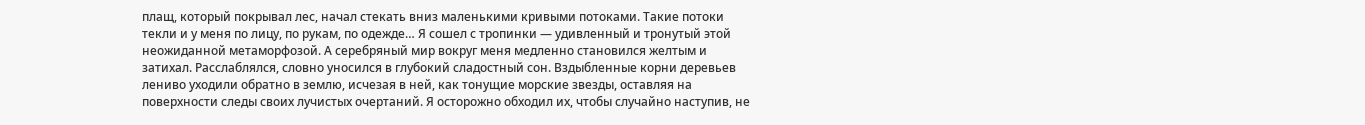плащ, который покрывал лес, начал стекать вниз маленькими кривыми потоками. Такие потоки текли и у меня по лицу, по рукам, по одежде… Я сошел с тропинки — удивленный и тронутый этой неожиданной метаморфозой. А серебряный мир вокруг меня медленно становился желтым и затихал. Расслаблялся, словно уносился в глубокий сладостный сон. Вздыбленные корни деревьев лениво уходили обратно в землю, исчезая в ней, как тонущие морские звезды, оставляя на поверхности следы своих лучистых очертаний. Я осторожно обходил их, чтобы случайно наступив, не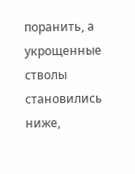поранить, а укрощенные стволы становились ниже,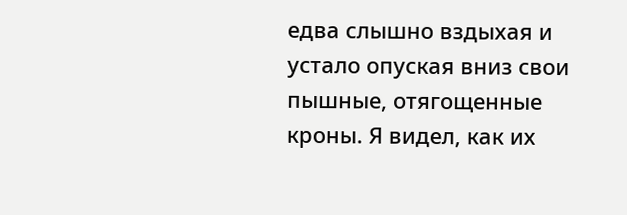едва слышно вздыхая и устало опуская вниз свои пышные, отягощенные кроны. Я видел, как их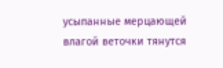усыпанные мерцающей влагой веточки тянутся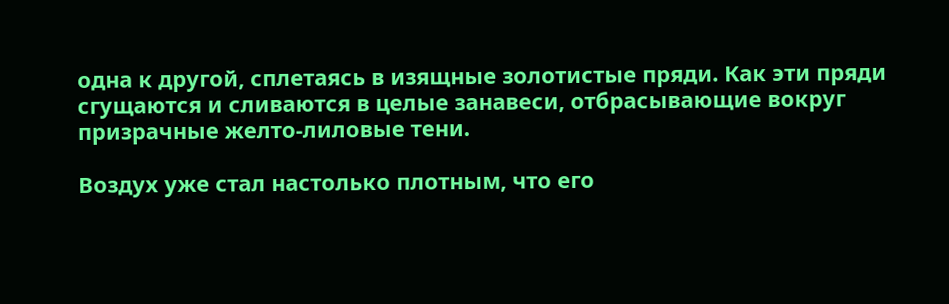одна к другой, сплетаясь в изящные золотистые пряди. Как эти пряди сгущаются и сливаются в целые занавеси, отбрасывающие вокруг призрачные желто-лиловые тени.

Воздух уже стал настолько плотным, что его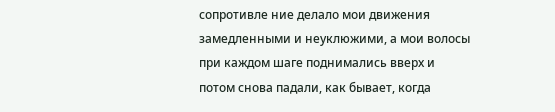сопротивле ние делало мои движения замедленными и неуклюжими, а мои волосы при каждом шаге поднимались вверх и потом снова падали, как бывает, когда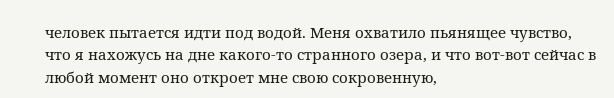человек пытается идти под водой. Меня охватило пьянящее чувство, что я нахожусь на дне какого-то странного озера, и что вот-вот сейчас в любой момент оно откроет мне свою сокровенную,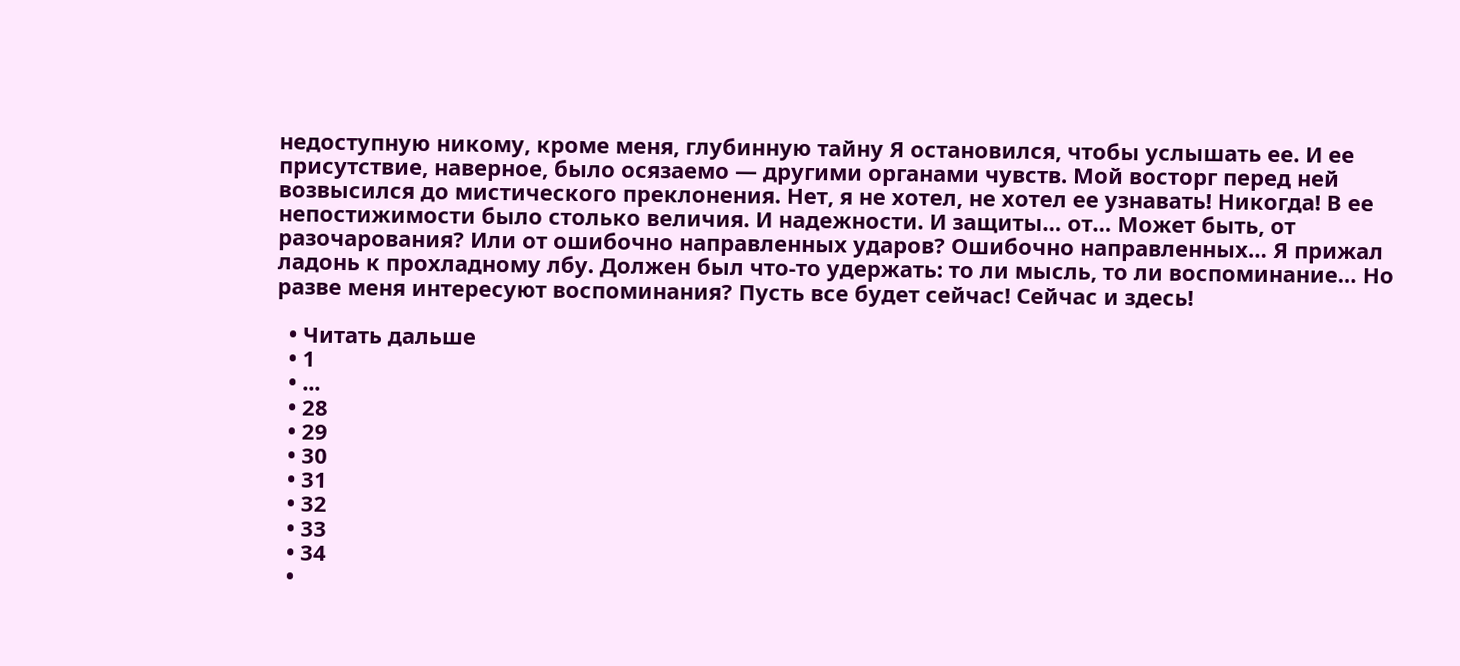недоступную никому, кроме меня, глубинную тайну Я остановился, чтобы услышать ее. И ее присутствие, наверное, было осязаемо — другими органами чувств. Мой восторг перед ней возвысился до мистического преклонения. Нет, я не хотел, не хотел ее узнавать! Никогда! В ее непостижимости было столько величия. И надежности. И защиты… от… Может быть, от разочарования? Или от ошибочно направленных ударов? Ошибочно направленных… Я прижал ладонь к прохладному лбу. Должен был что-то удержать: то ли мысль, то ли воспоминание… Но разве меня интересуют воспоминания? Пусть все будет сейчас! Сейчас и здесь!

  • Читать дальше
  • 1
  • ...
  • 28
  • 29
  • 30
  • 31
  • 32
  • 33
  • 34
  •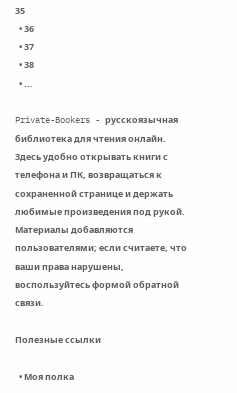35
  • 36
  • 37
  • 38
  • ...

Private-Bookers - русскоязычная библиотека для чтения онлайн. Здесь удобно открывать книги с телефона и ПК, возвращаться к сохраненной странице и держать любимые произведения под рукой. Материалы добавляются пользователями; если считаете, что ваши права нарушены, воспользуйтесь формой обратной связи.

Полезные ссылки

  • Моя полка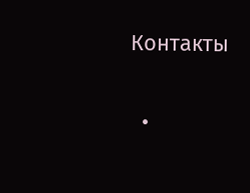Контакты

  •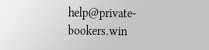help@private-bookers.win